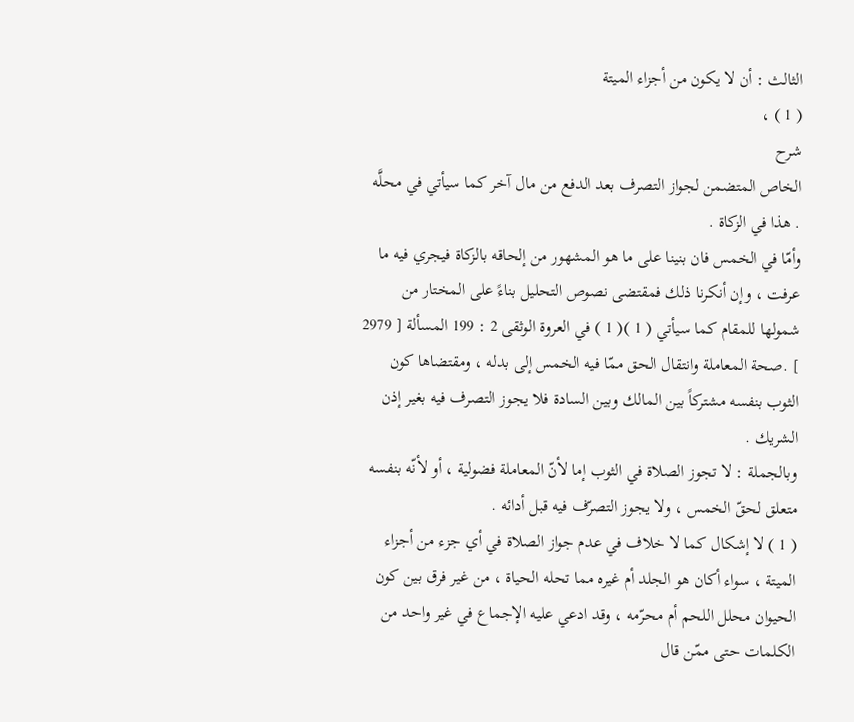الثالث : أن لا يكون من أجزاء الميتة
( 1 ) ،
شرح
الخاص المتضمن لجواز التصرف بعد الدفع من مال آخر كما سيأتي في محلَّه . هذا في الزكاة .
وأمّا في الخمس فان بنينا على ما هو المشهور من إلحاقه بالزكاة فيجري فيه ما عرفت ، وإن أنكرنا ذلك فمقتضى نصوص التحليل بناءً على المختار من شمولها للمقام كما سيأتي ( 1 )( 1 ) في العروة الوثقى 2 : 199 المسألة [ 2979 ] .صحة المعاملة وانتقال الحق ممّا فيه الخمس إلى بدله ، ومقتضاها كون الثوب بنفسه مشتركاً بين المالك وبين السادة فلا يجوز التصرف فيه بغير إذن الشريك .
وبالجملة : لا تجوز الصلاة في الثوب إما لأنّ المعاملة فضولية ، أو لأنّه بنفسه متعلق لحقّ الخمس ، ولا يجوز التصرّف فيه قبل أدائه .
( 1 ) لا إشكال كما لا خلاف في عدم جواز الصلاة في أي جزء من أجزاء الميتة ، سواء أكان هو الجلد أم غيره مما تحله الحياة ، من غير فرق بين كون الحيوان محلل اللحم أم محرّمه ، وقد ادعي عليه الإجماع في غير واحد من الكلمات حتى ممّن قال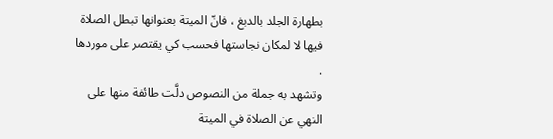بطهارة الجلد بالدبغ ، فانّ الميتة بعنوانها تبطل الصلاة فيها لا لمكان نجاستها فحسب كي يقتصر على موردها .
وتشهد به جملة من النصوص دلَّت طائفة منها على النهي عن الصلاة في الميتة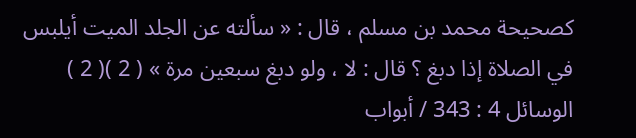كصحيحة محمد بن مسلم ، قال : « سألته عن الجلد الميت أيلبس في الصلاة إذا دبغ ؟ قال : لا ، ولو دبغ سبعين مرة » ( 2 )( 2 ) الوسائل 4 : 343 / أبواب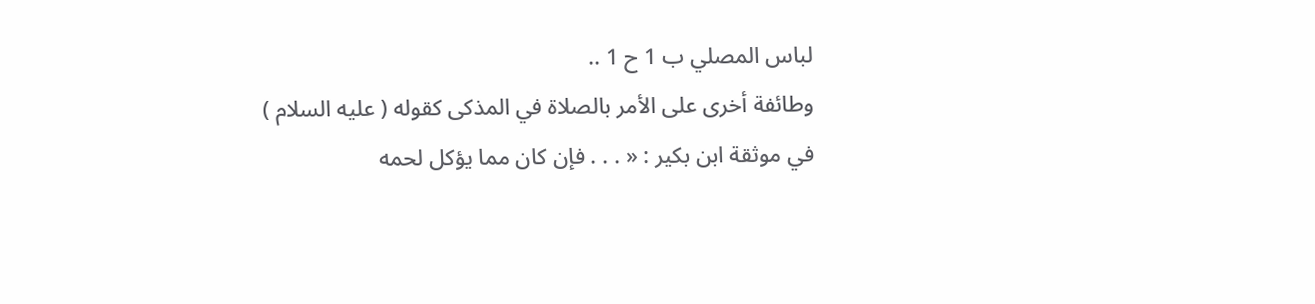لباس المصلي ب 1 ح 1 ..
وطائفة أخرى على الأمر بالصلاة في المذكى كقوله ( عليه السلام ) في موثقة ابن بكير : « . . . فإن كان مما يؤكل لحمه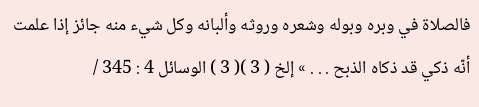فالصلاة في وبره وبوله وشعره وروثه وألبانه وكل شيء منه جائز إذا علمت أنّه ذكي قد ذكاه الذبح . . . » إلخ ( 3 )( 3 ) الوسائل 4 : 345 /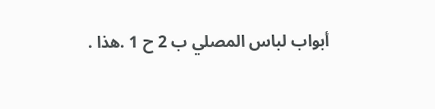أبواب لباس المصلي ب 2 ح 1 .هذا .